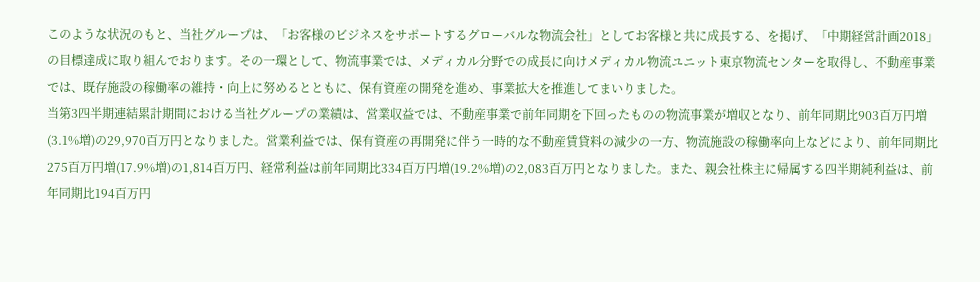このような状況のもと、当社グループは、「お客様のビジネスをサポートするグローバルな物流会社」としてお客様と共に成長する、を掲げ、「中期経営計画2018」の目標達成に取り組んでおります。その一環として、物流事業では、メディカル分野での成長に向けメディカル物流ユニット東京物流センターを取得し、不動産事業では、既存施設の稼働率の維持・向上に努めるとともに、保有資産の開発を進め、事業拡大を推進してまいりました。
当第3四半期連結累計期間における当社グループの業績は、営業収益では、不動産事業で前年同期を下回ったものの物流事業が増収となり、前年同期比903百万円増(3.1%増)の29,970百万円となりました。営業利益では、保有資産の再開発に伴う一時的な不動産賃貸料の減少の一方、物流施設の稼働率向上などにより、前年同期比275百万円増(17.9%増)の1,814百万円、経常利益は前年同期比334百万円増(19.2%増)の2,083百万円となりました。また、親会社株主に帰属する四半期純利益は、前年同期比194百万円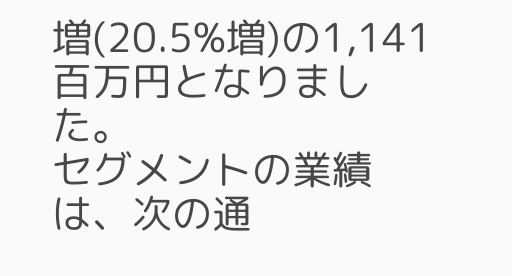増(20.5%増)の1,141百万円となりました。
セグメントの業績は、次の通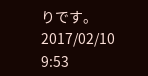りです。
2017/02/10 9:53